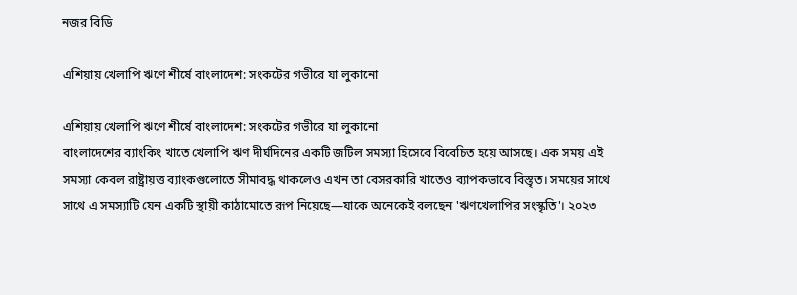নজর বিডি

এশিয়ায় খেলাপি ঋণে শীর্ষে বাংলাদেশ: সংকটের গভীরে যা লুকানো

এশিয়ায় খেলাপি ঋণে শীর্ষে বাংলাদেশ: সংকটের গভীরে যা লুকানো
বাংলাদেশের ব্যাংকিং খাতে খেলাপি ঋণ দীর্ঘদিনের একটি জটিল সমস্যা হিসেবে বিবেচিত হয়ে আসছে। এক সময় এই সমস্যা কেবল রাষ্ট্রায়ত্ত ব্যাংকগুলোতে সীমাবদ্ধ থাকলেও এখন তা বেসরকারি খাতেও ব্যাপকভাবে বিস্তৃত। সময়ের সাথে সাথে এ সমস্যাটি যেন একটি স্থায়ী কাঠামোতে রূপ নিয়েছে—যাকে অনেকেই বলছেন 'ঋণখেলাপির সংস্কৃতি'। ২০২৩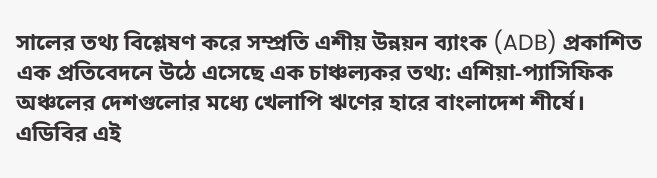সালের তথ্য বিশ্লেষণ করে সম্প্রতি এশীয় উন্নয়ন ব্যাংক (ADB) প্রকাশিত এক প্রতিবেদনে উঠে এসেছে এক চাঞ্চল্যকর তথ্য: এশিয়া-প্যাসিফিক অঞ্চলের দেশগুলোর মধ্যে খেলাপি ঋণের হারে বাংলাদেশ শীর্ষে। এডিবির এই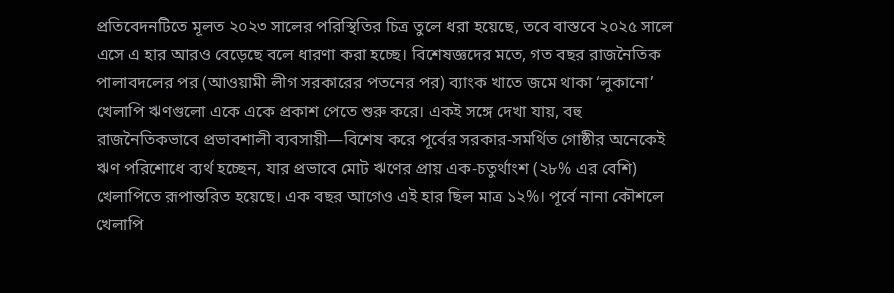প্রতিবেদনটিতে মূলত ২০২৩ সালের পরিস্থিতির চিত্র তুলে ধরা হয়েছে, তবে বাস্তবে ২০২৫ সালে এসে এ হার আরও বেড়েছে বলে ধারণা করা হচ্ছে। বিশেষজ্ঞদের মতে, গত বছর রাজনৈতিক পালাবদলের পর (আওয়ামী লীগ সরকারের পতনের পর) ব্যাংক খাতে জমে থাকা ‘লুকানো’ খেলাপি ঋণগুলো একে একে প্রকাশ পেতে শুরু করে। একই সঙ্গে দেখা যায়, বহু রাজনৈতিকভাবে প্রভাবশালী ব্যবসায়ী—বিশেষ করে পূর্বের সরকার-সমর্থিত গোষ্ঠীর অনেকেই ঋণ পরিশোধে ব্যর্থ হচ্ছেন, যার প্রভাবে মোট ঋণের প্রায় এক-চতুর্থাংশ (২৮% এর বেশি) খেলাপিতে রূপান্তরিত হয়েছে। এক বছর আগেও এই হার ছিল মাত্র ১২%। পূর্বে নানা কৌশলে খেলাপি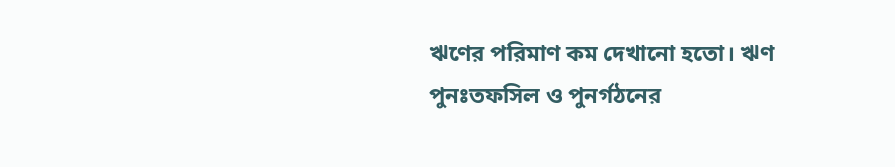ঋণের পরিমাণ কম দেখানো হতো। ঋণ পুনঃতফসিল ও পুনর্গঠনের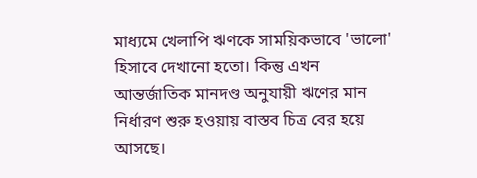মাধ্যমে খেলাপি ঋণকে সাময়িকভাবে 'ভালো' হিসাবে দেখানো হতো। কিন্তু এখন আন্তর্জাতিক মানদণ্ড অনুযায়ী ঋণের মান নির্ধারণ শুরু হওয়ায় বাস্তব চিত্র বের হয়ে আসছে।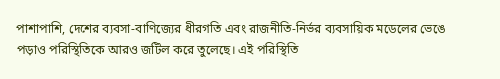পাশাপাশি, দেশের ব্যবসা-বাণিজ্যের ধীরগতি এবং রাজনীতি-নির্ভর ব্যবসায়িক মডেলের ভেঙে পড়াও পরিস্থিতিকে আরও জটিল করে তুলেছে। এই পরিস্থিতি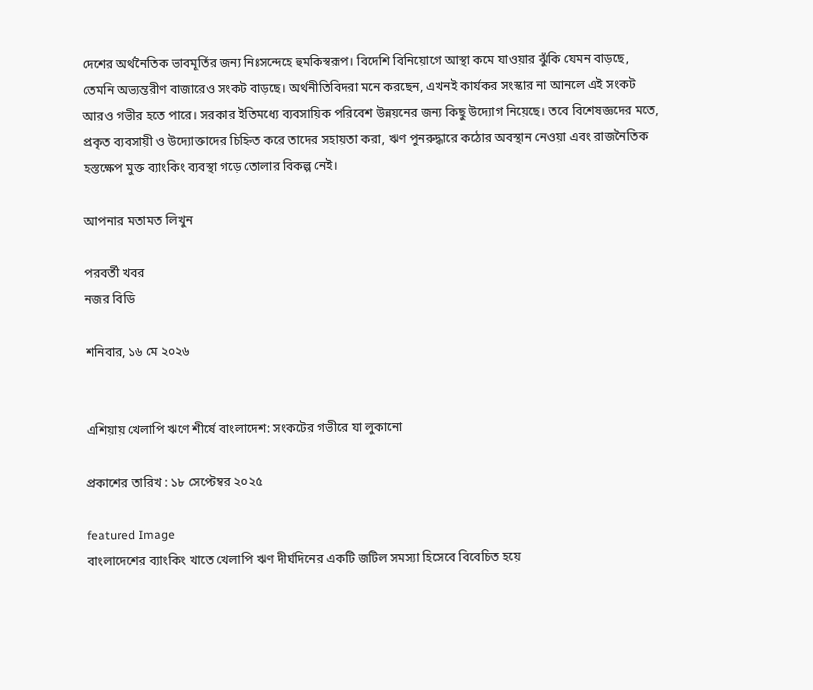দেশের অর্থনৈতিক ভাবমূর্তির জন্য নিঃসন্দেহে হুমকিস্বরূপ। বিদেশি বিনিয়োগে আস্থা কমে যাওয়ার ঝুঁকি যেমন বাড়ছে, তেমনি অভ্যন্তরীণ বাজারেও সংকট বাড়ছে। অর্থনীতিবিদরা মনে করছেন, এখনই কার্যকর সংস্কার না আনলে এই সংকট আরও গভীর হতে পারে। সরকার ইতিমধ্যে ব্যবসায়িক পরিবেশ উন্নয়নের জন্য কিছু উদ্যোগ নিয়েছে। তবে বিশেষজ্ঞদের মতে, প্রকৃত ব্যবসায়ী ও উদ্যোক্তাদের চিহ্নিত করে তাদের সহায়তা করা, ঋণ পুনরুদ্ধারে কঠোর অবস্থান নেওয়া এবং রাজনৈতিক হস্তক্ষেপ মুক্ত ব্যাংকিং ব্যবস্থা গড়ে তোলার বিকল্প নেই।

আপনার মতামত লিখুন

পরবর্তী খবর
নজর বিডি

শনিবার, ১৬ মে ২০২৬


এশিয়ায় খেলাপি ঋণে শীর্ষে বাংলাদেশ: সংকটের গভীরে যা লুকানো

প্রকাশের তারিখ : ১৮ সেপ্টেম্বর ২০২৫

featured Image
বাংলাদেশের ব্যাংকিং খাতে খেলাপি ঋণ দীর্ঘদিনের একটি জটিল সমস্যা হিসেবে বিবেচিত হয়ে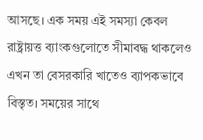আসছে। এক সময় এই সমস্যা কেবল রাষ্ট্রায়ত্ত ব্যাংকগুলোতে সীমাবদ্ধ থাকলেও এখন তা বেসরকারি খাতেও ব্যাপকভাবে বিস্তৃত। সময়ের সাথে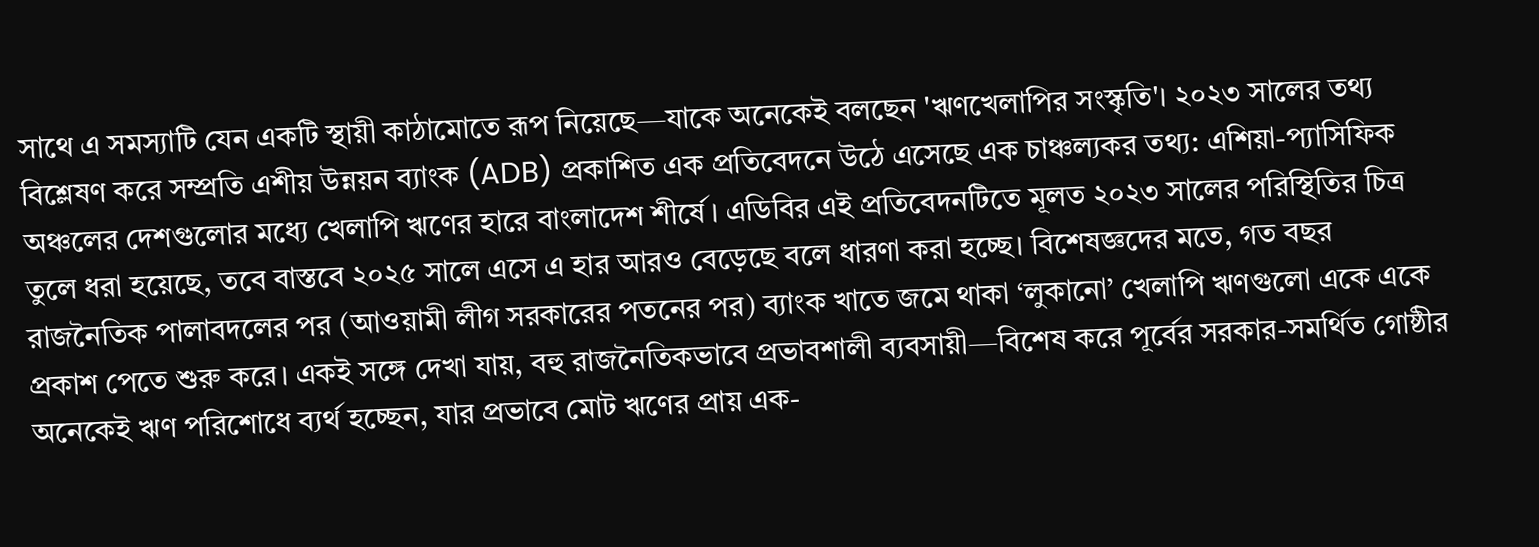সাথে এ সমস্যাটি যেন একটি স্থায়ী কাঠামোতে রূপ নিয়েছে—যাকে অনেকেই বলছেন 'ঋণখেলাপির সংস্কৃতি'। ২০২৩ সালের তথ্য বিশ্লেষণ করে সম্প্রতি এশীয় উন্নয়ন ব্যাংক (ADB) প্রকাশিত এক প্রতিবেদনে উঠে এসেছে এক চাঞ্চল্যকর তথ্য: এশিয়া-প্যাসিফিক অঞ্চলের দেশগুলোর মধ্যে খেলাপি ঋণের হারে বাংলাদেশ শীর্ষে। এডিবির এই প্রতিবেদনটিতে মূলত ২০২৩ সালের পরিস্থিতির চিত্র তুলে ধরা হয়েছে, তবে বাস্তবে ২০২৫ সালে এসে এ হার আরও বেড়েছে বলে ধারণা করা হচ্ছে। বিশেষজ্ঞদের মতে, গত বছর রাজনৈতিক পালাবদলের পর (আওয়ামী লীগ সরকারের পতনের পর) ব্যাংক খাতে জমে থাকা ‘লুকানো’ খেলাপি ঋণগুলো একে একে প্রকাশ পেতে শুরু করে। একই সঙ্গে দেখা যায়, বহু রাজনৈতিকভাবে প্রভাবশালী ব্যবসায়ী—বিশেষ করে পূর্বের সরকার-সমর্থিত গোষ্ঠীর অনেকেই ঋণ পরিশোধে ব্যর্থ হচ্ছেন, যার প্রভাবে মোট ঋণের প্রায় এক-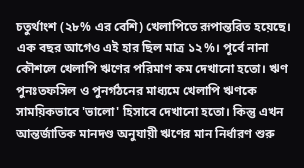চতুর্থাংশ (২৮% এর বেশি) খেলাপিতে রূপান্তরিত হয়েছে। এক বছর আগেও এই হার ছিল মাত্র ১২%। পূর্বে নানা কৌশলে খেলাপি ঋণের পরিমাণ কম দেখানো হতো। ঋণ পুনঃতফসিল ও পুনর্গঠনের মাধ্যমে খেলাপি ঋণকে সাময়িকভাবে 'ভালো' হিসাবে দেখানো হতো। কিন্তু এখন আন্তর্জাতিক মানদণ্ড অনুযায়ী ঋণের মান নির্ধারণ শুরু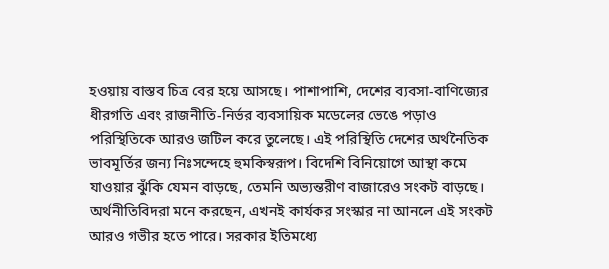হওয়ায় বাস্তব চিত্র বের হয়ে আসছে। পাশাপাশি, দেশের ব্যবসা-বাণিজ্যের ধীরগতি এবং রাজনীতি-নির্ভর ব্যবসায়িক মডেলের ভেঙে পড়াও পরিস্থিতিকে আরও জটিল করে তুলেছে। এই পরিস্থিতি দেশের অর্থনৈতিক ভাবমূর্তির জন্য নিঃসন্দেহে হুমকিস্বরূপ। বিদেশি বিনিয়োগে আস্থা কমে যাওয়ার ঝুঁকি যেমন বাড়ছে, তেমনি অভ্যন্তরীণ বাজারেও সংকট বাড়ছে। অর্থনীতিবিদরা মনে করছেন, এখনই কার্যকর সংস্কার না আনলে এই সংকট আরও গভীর হতে পারে। সরকার ইতিমধ্যে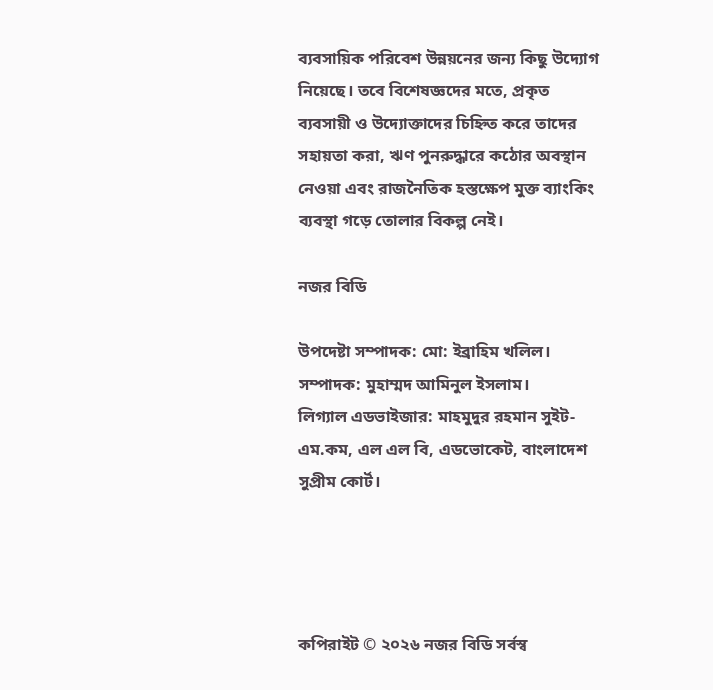ব্যবসায়িক পরিবেশ উন্নয়নের জন্য কিছু উদ্যোগ নিয়েছে। তবে বিশেষজ্ঞদের মতে, প্রকৃত ব্যবসায়ী ও উদ্যোক্তাদের চিহ্নিত করে তাদের সহায়তা করা, ঋণ পুনরুদ্ধারে কঠোর অবস্থান নেওয়া এবং রাজনৈতিক হস্তক্ষেপ মুক্ত ব্যাংকিং ব্যবস্থা গড়ে তোলার বিকল্প নেই।

নজর বিডি

উপদেষ্টা সম্পাদক: মো: ইব্রাহিম খলিল।
সম্পাদক: মুহাম্মদ আমিনুল ইসলাম।
লিগ্যাল এডভাইজার: মাহমুদুর রহমান সুইট- এম.কম, এল এল বি, এডভোকেট, বাংলাদেশ সুপ্রীম কোর্ট।




কপিরাইট © ২০২৬ নজর বিডি সর্বস্ব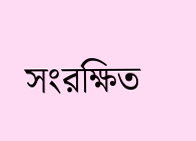সংরক্ষিত